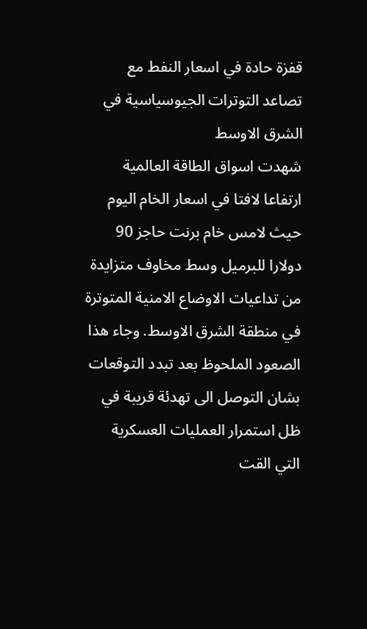قفزة حادة في اسعار النفط مع تصاعد التوترات الجيوسياسية في الشرق الاوسط
شهدت اسواق الطاقة العالمية ارتفاعا لافتا في اسعار الخام اليوم حيث لامس خام برنت حاجز 90 دولارا للبرميل وسط مخاوف متزايدة من تداعيات الاوضاع الامنية المتوترة في منطقة الشرق الاوسط. وجاء هذا الصعود الملحوظ بعد تبدد التوقعات بشان التوصل الى تهدئة قريبة في ظل استمرار العمليات العسكرية التي القت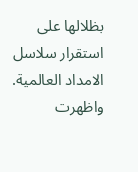بظلالها على استقرار سلاسل الامداد العالمية.
واظهرت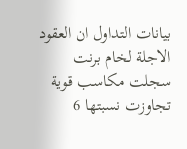بيانات التداول ان العقود الاجلة لخام برنت سجلت مكاسب قوية تجاوزت نسبتها 6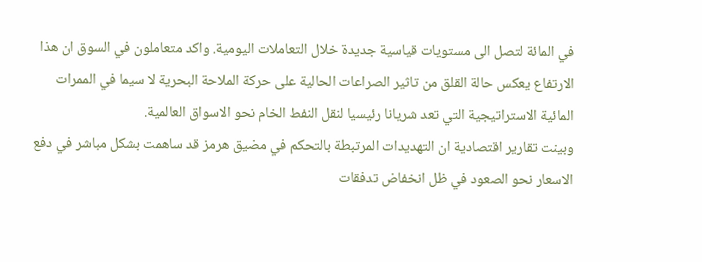في المائة لتصل الى مستويات قياسية جديدة خلال التعاملات اليومية. واكد متعاملون في السوق ان هذا الارتفاع يعكس حالة القلق من تاثير الصراعات الحالية على حركة الملاحة البحرية لا سيما في الممرات المائية الاستراتيجية التي تعد شريانا رئيسيا لنقل النفط الخام نحو الاسواق العالمية.
وبينت تقارير اقتصادية ان التهديدات المرتبطة بالتحكم في مضيق هرمز قد ساهمت بشكل مباشر في دفع الاسعار نحو الصعود في ظل انخفاض تدفقات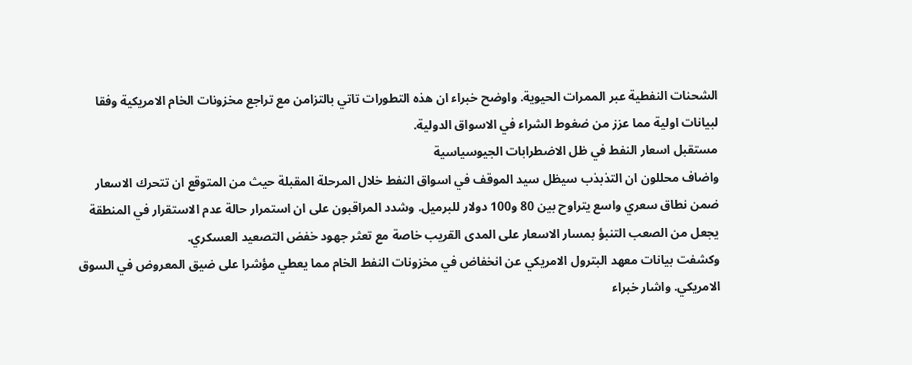الشحنات النفطية عبر الممرات الحيوية. واوضح خبراء ان هذه التطورات تاتي بالتزامن مع تراجع مخزونات الخام الامريكية وفقا لبيانات اولية مما عزز من ضغوط الشراء في الاسواق الدولية.
مستقبل اسعار النفط في ظل الاضطرابات الجيوسياسية
واضاف محللون ان التذبذب سيظل سيد الموقف في اسواق النفط خلال المرحلة المقبلة حيث من المتوقع ان تتحرك الاسعار ضمن نطاق سعري واسع يتراوح بين 80 و100 دولار للبرميل. وشدد المراقبون على ان استمرار حالة عدم الاستقرار في المنطقة يجعل من الصعب التنبؤ بمسار الاسعار على المدى القريب خاصة مع تعثر جهود خفض التصعيد العسكري.
وكشفت بيانات معهد البترول الامريكي عن انخفاض في مخزونات النفط الخام مما يعطي مؤشرا على ضيق المعروض في السوق الامريكي. واشار خبراء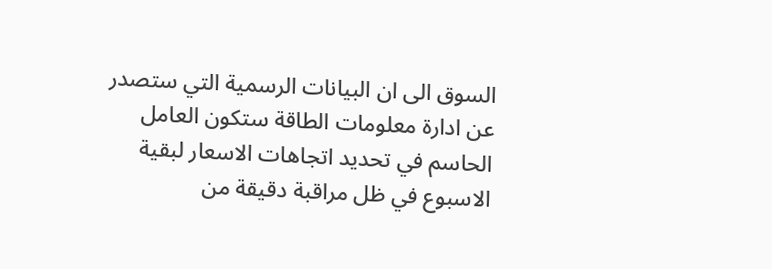السوق الى ان البيانات الرسمية التي ستصدر عن ادارة معلومات الطاقة ستكون العامل الحاسم في تحديد اتجاهات الاسعار لبقية الاسبوع في ظل مراقبة دقيقة من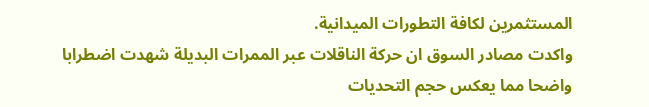المستثمرين لكافة التطورات الميدانية.
واكدت مصادر السوق ان حركة الناقلات عبر الممرات البديلة شهدت اضطرابا واضحا مما يعكس حجم التحديات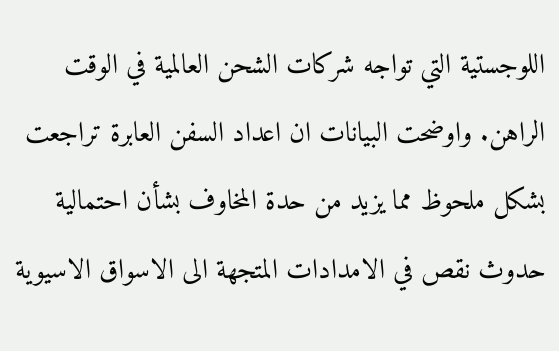اللوجستية التي تواجه شركات الشحن العالمية في الوقت الراهن. واوضحت البيانات ان اعداد السفن العابرة تراجعت بشكل ملحوظ مما يزيد من حدة المخاوف بشأن احتمالية حدوث نقص في الامدادات المتجهة الى الاسواق الاسيوية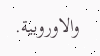والاوروبية.